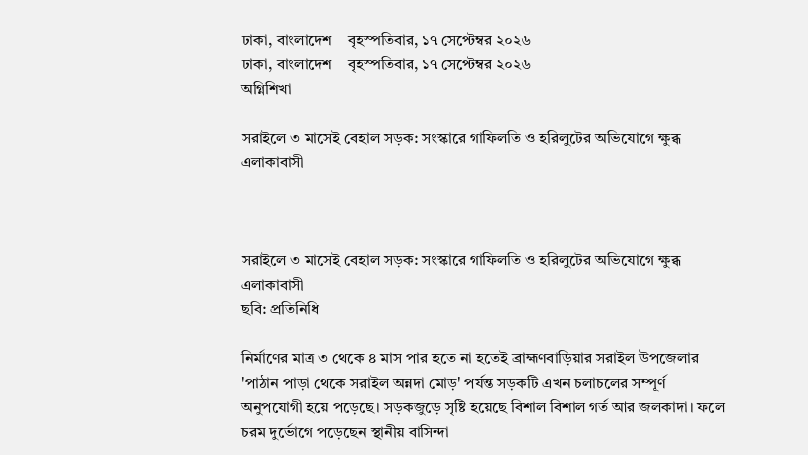ঢাকা, বাংলাদেশ    বৃহস্পতিবার, ১৭ সেপ্টেম্বর ২০২৬
ঢাকা, বাংলাদেশ    বৃহস্পতিবার, ১৭ সেপ্টেম্বর ২০২৬
অগ্নিশিখা

সরাইলে ৩ মাসেই বেহাল সড়ক: সংস্কারে গাফিলতি ও হরিলুটের অভিযোগে ক্ষুব্ধ এলাকাবাসী



সরাইলে ৩ মাসেই বেহাল সড়ক: সংস্কারে গাফিলতি ও হরিলুটের অভিযোগে ক্ষুব্ধ এলাকাবাসী
ছবি: প্রতিনিধি

নির্মাণের মাত্র ৩ থেকে ৪ মাস পার হতে না হতেই ব্রাহ্মণবাড়িয়ার সরাইল উপজেলার 'পাঠান পাড়া থেকে সরাইল অন্নদা মোড়' পর্যন্ত সড়কটি এখন চলাচলের সম্পূর্ণ অনুপযোগী হয়ে পড়েছে। সড়কজুড়ে সৃষ্টি হয়েছে বিশাল বিশাল গর্ত আর জলকাদা। ফলে চরম দুর্ভোগে পড়েছেন স্থানীয় বাসিন্দা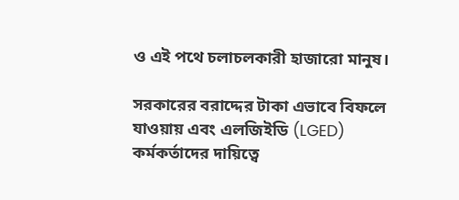ও এই পথে চলাচলকারী হাজারো মানুষ।

সরকারের বরাদ্দের টাকা এভাবে বিফলে যাওয়ায় এবং এলজিইডি (LGED) কর্মকর্তাদের দায়িত্বে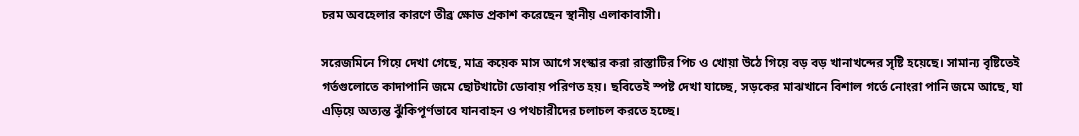চরম অবহেলার কারণে তীব্র ক্ষোভ প্রকাশ করেছেন স্থানীয় এলাকাবাসী।

সরেজমিনে গিয়ে দেখা গেছে, মাত্র কয়েক মাস আগে সংস্কার করা রাস্তাটির পিচ ও খোয়া উঠে গিয়ে বড় বড় খানাখন্দের সৃষ্টি হয়েছে। সামান্য বৃষ্টিতেই গর্তগুলোতে কাদাপানি জমে ছোটখাটো ডোবায় পরিণত হয়। ছবিতেই স্পষ্ট দেখা যাচ্ছে, সড়কের মাঝখানে বিশাল গর্তে নোংরা পানি জমে আছে, যা এড়িয়ে অত্যন্ত ঝুঁকিপূর্ণভাবে যানবাহন ও পথচারীদের চলাচল করতে হচ্ছে।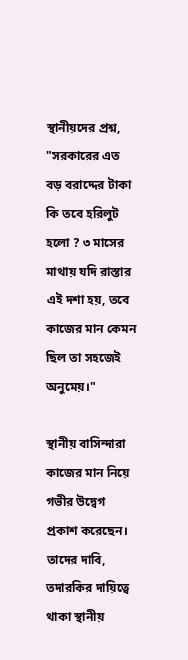স্থানীয়দের প্রশ্ন, "সরকারের এত বড় বরাদ্দের টাকা কি তবে হরিলুট হলো ? ৩ মাসের মাথায় যদি রাস্তার এই দশা হয়, তবে কাজের মান কেমন ছিল তা সহজেই অনুমেয়।"

স্থানীয় বাসিন্দারা কাজের মান নিয়ে গভীর উদ্বেগ প্রকাশ করেছেন। তাদের দাবি, তদারকির দায়িত্বে থাকা স্থানীয়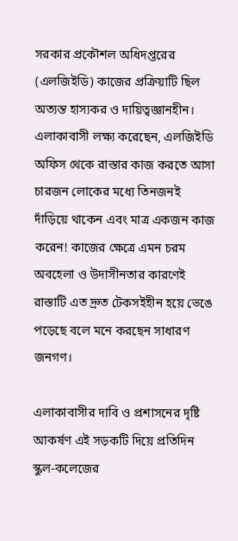সরকার প্রকৌশল অধিদপ্তরের (এলজিইডি) কাজের প্রক্রিয়াটি ছিল অত্যন্ত হাস্যকর ও দায়িত্বজ্ঞানহীন। এলাকাবাসী লক্ষ্য করেছেন, এলজিইডি অফিস থেকে রাস্তার কাজ করতে আসা চারজন লোকের মধ্যে তিনজনই দাঁড়িয়ে থাকেন এবং মাত্র একজন কাজ করেন! কাজের ক্ষেত্রে এমন চরম অবহেলা ও উদাসীনতার কারণেই রাস্তাটি এত দ্রুত টেকসইহীন হয়ে ভেঙে পড়েছে বলে মনে করছেন সাধারণ জনগণ।

এলাকাবাসীর দাবি ও প্রশাসনের দৃষ্টি আকর্ষণ এই সড়কটি দিয়ে প্রতিদিন স্কুল-কলেজের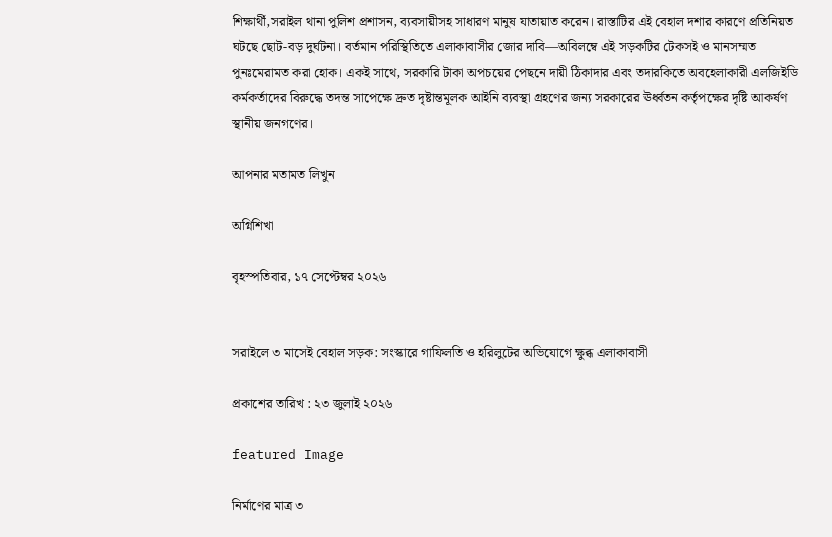শিক্ষার্থী,সরাইল থানা পুলিশ প্রশাসন, ব্যবসায়ীসহ সাধারণ মানুষ যাতায়াত করেন। রাস্তাটির এই বেহাল দশার কারণে প্রতিনিয়ত ঘটছে ছোট-বড় দুর্ঘটনা। বর্তমান পরিস্থিতিতে এলাকাবাসীর জোর দাবি—অবিলম্বে এই সড়কটির টেকসই ও মানসম্মত পুনঃমেরামত করা হোক। একই সাথে, সরকারি টাকা অপচয়ের পেছনে দায়ী ঠিকাদার এবং তদারকিতে অবহেলাকারী এলজিইডি কর্মকর্তাদের বিরুদ্ধে তদন্ত সাপেক্ষে দ্রুত দৃষ্টান্তমূলক আইনি ব্যবস্থা গ্রহণের জন্য সরকারের ঊর্ধ্বতন কর্তৃপক্ষের দৃষ্টি আকর্ষণ স্থানীয় জনগণের।

আপনার মতামত লিখুন

অগ্নিশিখা

বৃহস্পতিবার, ১৭ সেপ্টেম্বর ২০২৬


সরাইলে ৩ মাসেই বেহাল সড়ক: সংস্কারে গাফিলতি ও হরিলুটের অভিযোগে ক্ষুব্ধ এলাকাবাসী

প্রকাশের তারিখ : ২৩ জুলাই ২০২৬

featured Image

নির্মাণের মাত্র ৩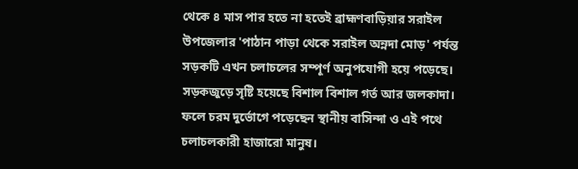থেকে ৪ মাস পার হতে না হতেই ব্রাহ্মণবাড়িয়ার সরাইল উপজেলার 'পাঠান পাড়া থেকে সরাইল অন্নদা মোড়' পর্যন্ত সড়কটি এখন চলাচলের সম্পূর্ণ অনুপযোগী হয়ে পড়েছে। সড়কজুড়ে সৃষ্টি হয়েছে বিশাল বিশাল গর্ত আর জলকাদা। ফলে চরম দুর্ভোগে পড়েছেন স্থানীয় বাসিন্দা ও এই পথে চলাচলকারী হাজারো মানুষ।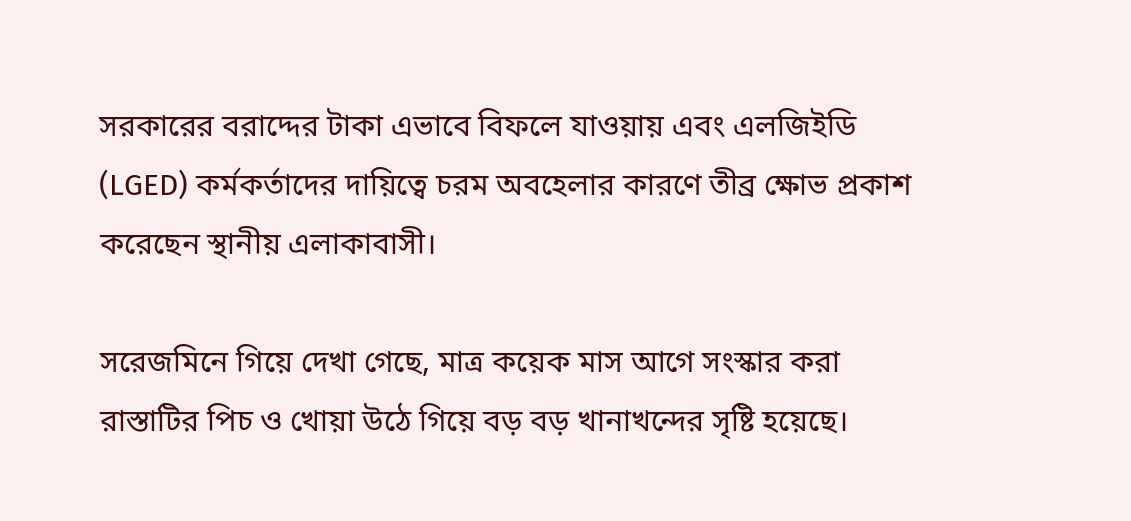সরকারের বরাদ্দের টাকা এভাবে বিফলে যাওয়ায় এবং এলজিইডি (LGED) কর্মকর্তাদের দায়িত্বে চরম অবহেলার কারণে তীব্র ক্ষোভ প্রকাশ করেছেন স্থানীয় এলাকাবাসী।

সরেজমিনে গিয়ে দেখা গেছে, মাত্র কয়েক মাস আগে সংস্কার করা রাস্তাটির পিচ ও খোয়া উঠে গিয়ে বড় বড় খানাখন্দের সৃষ্টি হয়েছে।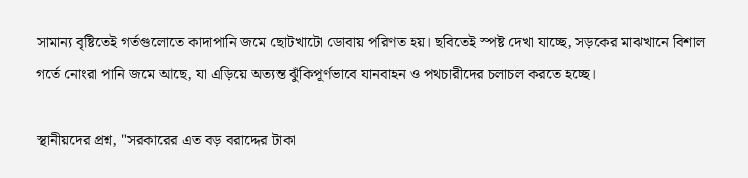সামান্য বৃষ্টিতেই গর্তগুলোতে কাদাপানি জমে ছোটখাটো ডোবায় পরিণত হয়। ছবিতেই স্পষ্ট দেখা যাচ্ছে, সড়কের মাঝখানে বিশাল গর্তে নোংরা পানি জমে আছে, যা এড়িয়ে অত্যন্ত ঝুঁকিপূর্ণভাবে যানবাহন ও পথচারীদের চলাচল করতে হচ্ছে।

স্থানীয়দের প্রশ্ন, "সরকারের এত বড় বরাদ্দের টাকা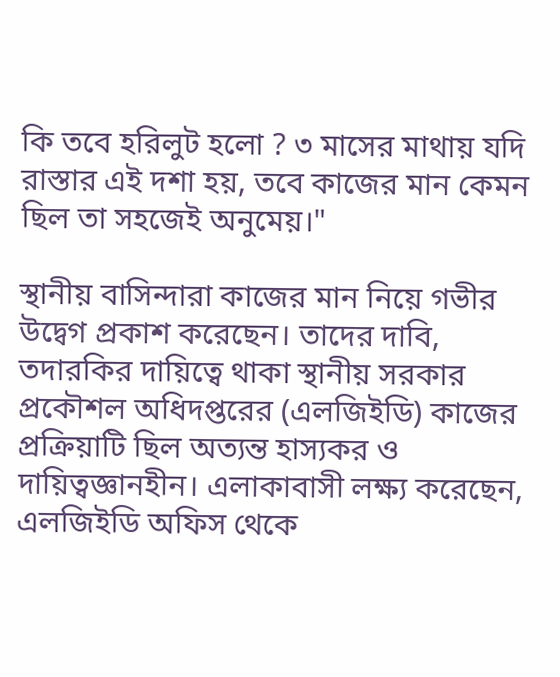কি তবে হরিলুট হলো ? ৩ মাসের মাথায় যদি রাস্তার এই দশা হয়, তবে কাজের মান কেমন ছিল তা সহজেই অনুমেয়।"

স্থানীয় বাসিন্দারা কাজের মান নিয়ে গভীর উদ্বেগ প্রকাশ করেছেন। তাদের দাবি, তদারকির দায়িত্বে থাকা স্থানীয় সরকার প্রকৌশল অধিদপ্তরের (এলজিইডি) কাজের প্রক্রিয়াটি ছিল অত্যন্ত হাস্যকর ও দায়িত্বজ্ঞানহীন। এলাকাবাসী লক্ষ্য করেছেন, এলজিইডি অফিস থেকে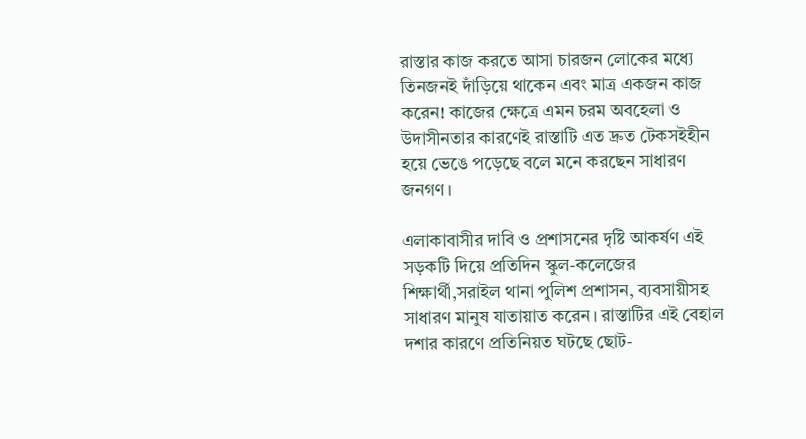রাস্তার কাজ করতে আসা চারজন লোকের মধ্যে তিনজনই দাঁড়িয়ে থাকেন এবং মাত্র একজন কাজ করেন! কাজের ক্ষেত্রে এমন চরম অবহেলা ও উদাসীনতার কারণেই রাস্তাটি এত দ্রুত টেকসইহীন হয়ে ভেঙে পড়েছে বলে মনে করছেন সাধারণ জনগণ।

এলাকাবাসীর দাবি ও প্রশাসনের দৃষ্টি আকর্ষণ এই সড়কটি দিয়ে প্রতিদিন স্কুল-কলেজের শিক্ষার্থী,সরাইল থানা পুলিশ প্রশাসন, ব্যবসায়ীসহ সাধারণ মানুষ যাতায়াত করেন। রাস্তাটির এই বেহাল দশার কারণে প্রতিনিয়ত ঘটছে ছোট-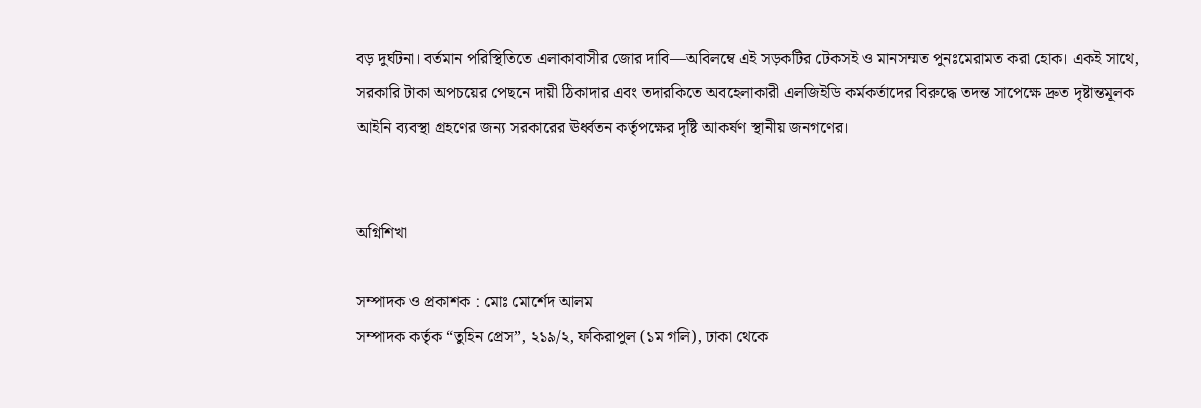বড় দুর্ঘটনা। বর্তমান পরিস্থিতিতে এলাকাবাসীর জোর দাবি—অবিলম্বে এই সড়কটির টেকসই ও মানসম্মত পুনঃমেরামত করা হোক। একই সাথে, সরকারি টাকা অপচয়ের পেছনে দায়ী ঠিকাদার এবং তদারকিতে অবহেলাকারী এলজিইডি কর্মকর্তাদের বিরুদ্ধে তদন্ত সাপেক্ষে দ্রুত দৃষ্টান্তমূলক আইনি ব্যবস্থা গ্রহণের জন্য সরকারের ঊর্ধ্বতন কর্তৃপক্ষের দৃষ্টি আকর্ষণ স্থানীয় জনগণের।


অগ্নিশিখা

সম্পাদক ও প্রকাশক : মোঃ মোর্শেদ আলম
সম্পাদক কর্তৃক “তুহিন প্রেস”, ২১৯/২, ফকিরাপুল (১ম গলি), ঢাকা থেকে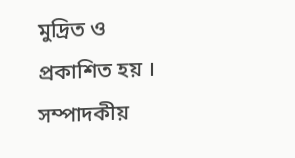মুদ্রিত ও প্রকাশিত হয় । সম্পাদকীয়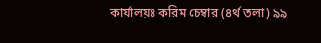কার্যালয়ঃ করিম চেম্বার (৪র্থ তলা) ৯৯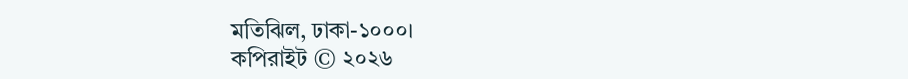মতিঝিল, ঢাকা-১০০০।
কপিরাইট © ২০২৬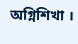অগ্নিশিখা ।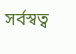সর্বস্বত্ব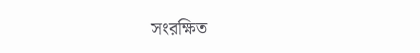সংরক্ষিত